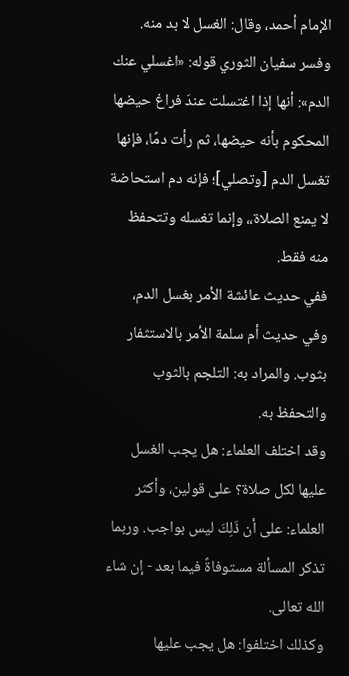الإمام أحمد، وقال: الغسل لا بد منه.
وفسر سفيان الثوري قوله: «اغسلي عنك الدم»: أنها إذا اغتسلت عندَ فراغ حيضها المحكوم بأنه حيضها، ثم رأت دمًا، فإنها تغسل الدم [وتصلي]؛ فإنه دم استحاضة لا يمنع الصلاة،، وإنما تغسله وتتحفظ منه فقط.
ففي حديث عائشة الأمر بغسل الدم، وفي حديث أم سلمة الأمر بالاستثفار بثوب. والمراد به: التلجم بالثوب والتحفظ به.
وقد اختلف العلماء: هل يجب الغسل عليها لكل صلاة؟ على قولين، وأكثر العلماء: على أن ذَلِكَ ليس بواجب. وربما تذكر المسألة مستوفاةً فيما بعد - إن شاء الله تعالى.
وكذلك اختلفوا: هل يجب عليها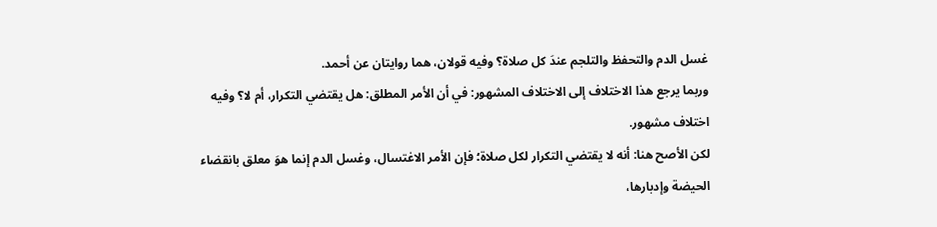غسل الدم والتحفظ والتلجم عندَ كل صلاة؟ وفيه قولان، هما روايتان عن أحمد.
وربما يرجع هذا الاختلاف إلى الاختلاف المشهور: في أن الأمر المطلق: هل يقتضي التكرار، أم لا؟ وفيه اختلاف مشهور.
لكن الأصح هنا: أنه لا يقتضي التكرار لكل صلاة؛ فإن الأمر الاغتسال، وغسل الدم إنما هوَ معلق بانقضاء الحيضة وإدبارها،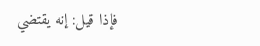فإذا قيل: إنه يقتضي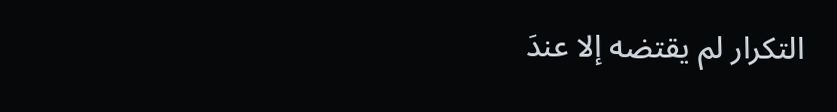التكرار لم يقتضه إلا عندَ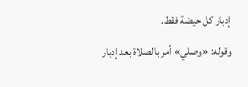إدبار كل حيضة فقط.
وقوله: «وصلي» أمر بالصلاة بعد إدبار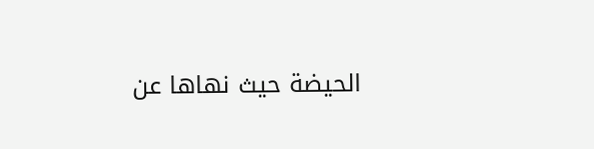الحيضة حيث نهاها عن